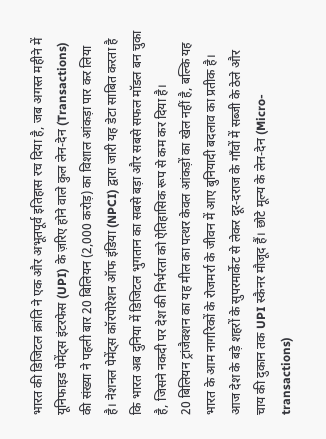भारत की डिजिटल क्रांति ने एक और अभूतपूर्व इतिहास रच दिया है, जब अगस्त महीने में यूनिफाइड पेमेंट्स इंटरफेस (UPI) के ज़रिए होने वाले कुल लेन-देन (Transactions) की संख्या ने पहली बार 20 बिलियन (2,000 करोड़) का विशाल आंकड़ा पार कर लिया है। नेशनल पेमेंट्स कॉरपोरेशन ऑफ इंडिया (NPCI) द्वारा जारी यह डेटा साबित करता है कि भारत अब दुनिया में डिजिटल भुगतान का सबसे बड़ा और सबसे सफल मॉडल बन चुका है, जिसने नकदी पर देश की निर्भरता को ऐतिहासिक रूप से कम कर दिया है।
20 बिलियन ट्रांजैक्शन का यह मील का पत्थर केवल आंकड़ों का खेल नहीं है, बल्कि यह भारत के आम नागरिकों के रोजमर्रा के जीवन में आए बुनियादी बदलाव का प्रतीक है। आज देश के बड़े शहरों के सुपरमार्केट से लेकर दूर-दराज के गाँवों में सब्जी के ठेले और चाय की दुकान तक UPI स्कैनर मौजूद हैं। छोटे मूल्य के लेन-देन (Micro-transactions)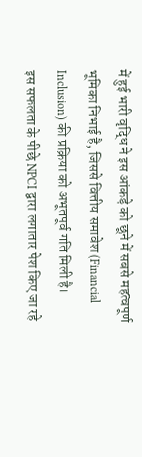में हुई भारी वृद्धि ने इस आंकड़े को छूने में सबसे महत्वपूर्ण भूमिका निभाई है, जिससे वित्तीय समावेश (Financial Inclusion) की प्रक्रिया को अभूतपूर्व गति मिली है।
इस सफलता के पीछे NPCI द्वारा लगातार पेश किए जा रहे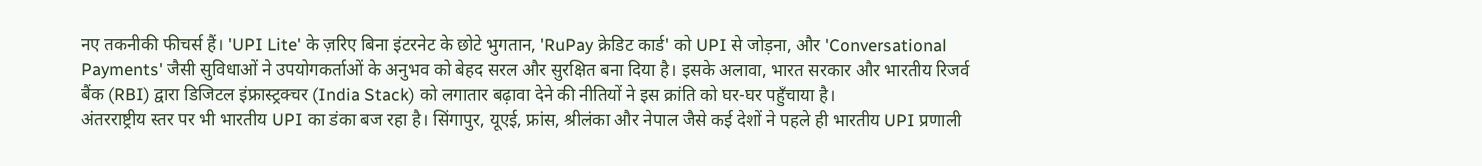नए तकनीकी फीचर्स हैं। 'UPI Lite' के ज़रिए बिना इंटरनेट के छोटे भुगतान, 'RuPay क्रेडिट कार्ड' को UPI से जोड़ना, और 'Conversational Payments' जैसी सुविधाओं ने उपयोगकर्ताओं के अनुभव को बेहद सरल और सुरक्षित बना दिया है। इसके अलावा, भारत सरकार और भारतीय रिजर्व बैंक (RBI) द्वारा डिजिटल इंफ्रास्ट्रक्चर (India Stack) को लगातार बढ़ावा देने की नीतियों ने इस क्रांति को घर-घर पहुँचाया है।
अंतरराष्ट्रीय स्तर पर भी भारतीय UPI का डंका बज रहा है। सिंगापुर, यूएई, फ्रांस, श्रीलंका और नेपाल जैसे कई देशों ने पहले ही भारतीय UPI प्रणाली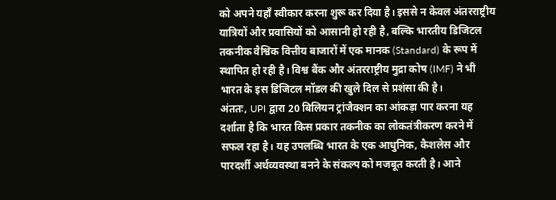को अपने यहाँ स्वीकार करना शुरू कर दिया है। इससे न केवल अंतरराष्ट्रीय यात्रियों और प्रवासियों को आसानी हो रही है, बल्कि भारतीय डिजिटल तकनीक वैश्विक वित्तीय बाजारों में एक मानक (Standard) के रूप में स्थापित हो रही है। विश्व बैंक और अंतरराष्ट्रीय मुद्रा कोष (IMF) ने भी भारत के इस डिजिटल मॉडल की खुले दिल से प्रशंसा की है।
अंततः, UPI द्वारा 20 बिलियन ट्रांजैक्शन का आंकड़ा पार करना यह दर्शाता है कि भारत किस प्रकार तकनीक का लोकतंत्रीकरण करने में सफल रहा है। यह उपलब्धि भारत के एक आधुनिक, कैशलेस और पारदर्शी अर्थव्यवस्था बनने के संकल्प को मजबूत करती है। आने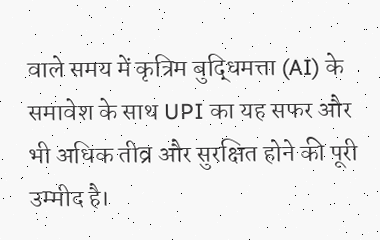वाले समय में कृत्रिम बुद्धिमत्ता (AI) के समावेश के साथ UPI का यह सफर और भी अधिक तीव्र और सुरक्षित होने की पूरी उम्मीद है।